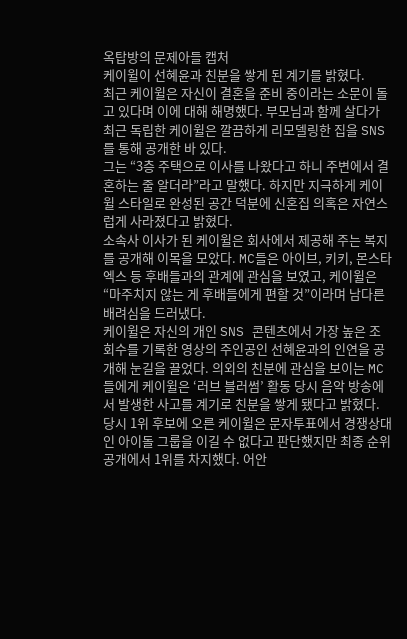옥탑방의 문제아들 캡처
케이윌이 선혜윤과 친분을 쌓게 된 계기를 밝혔다.
최근 케이윌은 자신이 결혼을 준비 중이라는 소문이 돌고 있다며 이에 대해 해명했다. 부모님과 함께 살다가 최근 독립한 케이윌은 깔끔하게 리모델링한 집을 SNS를 통해 공개한 바 있다.
그는 “3층 주택으로 이사를 나왔다고 하니 주변에서 결혼하는 줄 알더라”라고 말했다. 하지만 지극하게 케이윌 스타일로 완성된 공간 덕분에 신혼집 의혹은 자연스럽게 사라졌다고 밝혔다.
소속사 이사가 된 케이윌은 회사에서 제공해 주는 복지를 공개해 이목을 모았다. MC들은 아이브, 키키, 몬스타엑스 등 후배들과의 관계에 관심을 보였고, 케이윌은 “마주치지 않는 게 후배들에게 편할 것”이라며 남다른 배려심을 드러냈다.
케이윌은 자신의 개인 SNS 콘텐츠에서 가장 높은 조회수를 기록한 영상의 주인공인 선혜윤과의 인연을 공개해 눈길을 끌었다. 의외의 친분에 관심을 보이는 MC들에게 케이윌은 ‘러브 블러썸’ 활동 당시 음악 방송에서 발생한 사고를 계기로 친분을 쌓게 됐다고 밝혔다.
당시 1위 후보에 오른 케이윌은 문자투표에서 경쟁상대인 아이돌 그룹을 이길 수 없다고 판단했지만 최종 순위 공개에서 1위를 차지했다. 어안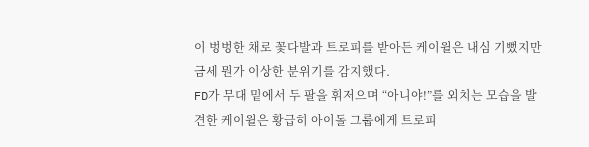이 벙벙한 채로 꽃다발과 트로피를 받아든 케이윌은 내심 기뻤지만 금세 뭔가 이상한 분위기를 감지했다.
FD가 무대 밑에서 두 팔을 휘저으며 “아니야!”를 외치는 모습을 발견한 케이윌은 황급히 아이돌 그룹에게 트로피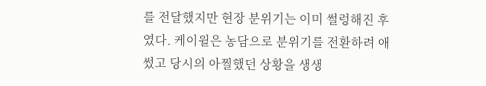를 전달했지만 현장 분위기는 이미 썰렁해진 후였다. 케이윌은 농담으로 분위기를 전환하려 애썼고 당시의 아찔했던 상황을 생생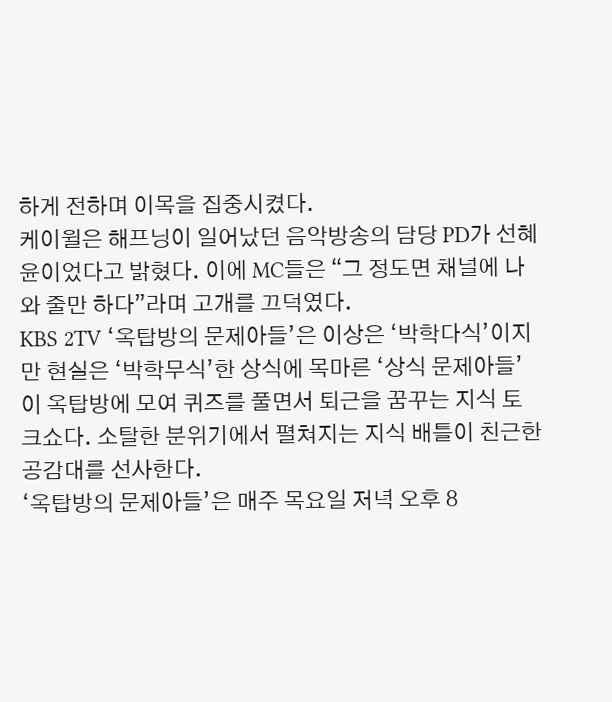하게 전하며 이목을 집중시켰다.
케이윌은 해프닝이 일어났던 음악방송의 담당 PD가 선혜윤이었다고 밝혔다. 이에 MC들은 “그 정도면 채널에 나와 줄만 하다”라며 고개를 끄덕였다.
KBS 2TV ‘옥탑방의 문제아들’은 이상은 ‘박학다식’이지만 현실은 ‘박학무식’한 상식에 목마른 ‘상식 문제아들’이 옥탑방에 모여 퀴즈를 풀면서 퇴근을 꿈꾸는 지식 토크쇼다. 소탈한 분위기에서 펼쳐지는 지식 배틀이 친근한 공감대를 선사한다.
‘옥탑방의 문제아들’은 매주 목요일 저녁 오후 8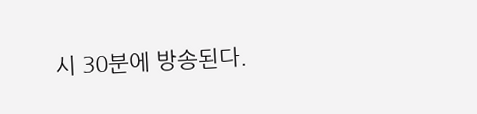시 30분에 방송된다.